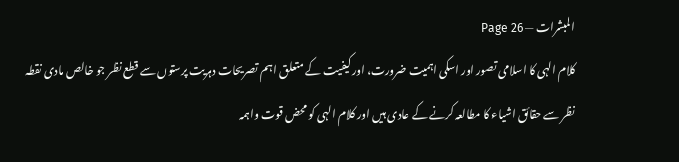المبشرات — Page 26
کلام الہی کا اسلامی تصور اور اسکی اہمیت ضرورت، اور کیفیت کے متعلق اہم تصریحات دہریت پرستوں سے قطع نظر جو خالص مادی نقطہ نظر سے حقائق اشیاء کا مطالعہ کرنے کے عادی ہیں اور کلام الہی کو محض قوت واہمہ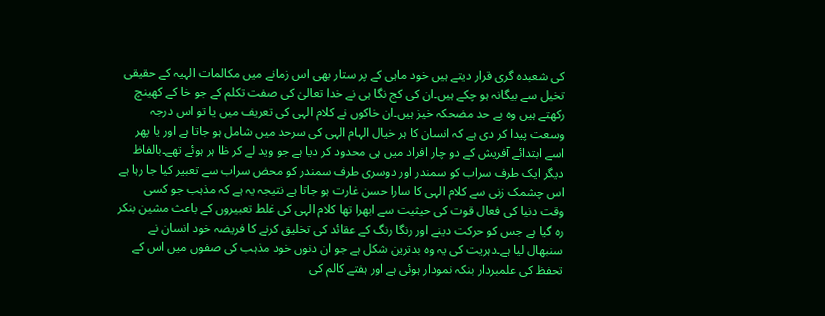کی شعبدہ گری قرار دیتے ہیں خود ماہی کے پر ستار بھی اس زمانے میں مکالمات الہیہ کے حقیقی تخیل سے بیگانہ ہو چکے ہیں۔ان کی کج نگا ہی نے خدا تعالیٰ کی صفت تکلم کے جو خا کے کھینچ رکھتے ہیں وہ بے حد مضحکہ خیز ہیں۔ان خاکوں نے کلام الہی کی تعریف میں یا تو اس درجہ وسعت پیدا کر دی ہے کہ انسان کا ہر خیال الہام الہی کی سرحد میں شامل ہو جاتا ہے اور یا پھر اسے ابتدائے آفریش کے دو چار افراد میں ہی محدود کر دیا ہے جو وید لے کر ظا ہر ہوئے تھے۔بالفاظ دیگر ایک طرف سراب کو سمندر اور دوسری طرف سمندر کو محض سراب سے تعبیر کیا جا رہا ہے اس چشمک زنی سے کلام الہی کا سارا حسن غارت ہو جاتا ہے نتیجہ یہ ہے کہ مذہب جو کسی وقت دنیا کی فعال قوت کی حیثیت سے ابھرا تھا کلام الہی کی غلط تعبیروں کے باعث مشین بنکر رہ گیا ہے جس کو حرکت دینے اور رنگا رنگ کے عقائد کی تخلیق کرنے کا فریضہ خود انسان نے سنبھال لیا ہے۔دہریت کی یہ وہ بدترین شکل ہے جو ان دنوں خود مذہب کی صفوں میں اس کے تحفظ کی علمبردار بنکہ نمودار ہوئی ہے اور ہفتے کالم کی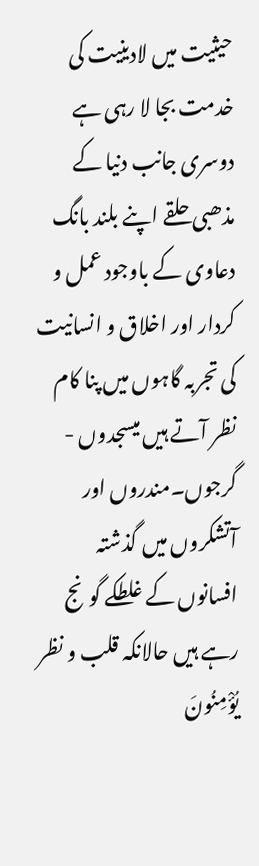حیثیت میں لادینیت کی خدمت بجا لا رہی ہے دوسری جانب دنیا کے مذھبی حلقے اپنے بلند بانگ دعاوی کے باوجود عمل و کردار اور اخلاق و انسانیت کی تجربہ گاہوں میں پنا کام نظر آتے ہیں میسجدوں - گرجوں۔مندروں اور آتشکروں میں گذشتہ افسانوں کے غلطکے گونج رہے ہیں حالانکہ قلب و نظر يُؤْمِنُونَ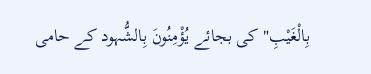بِالْغَيْبِ" کی بجائے يُؤْمِنُونَ بِالشُّہود کے حامی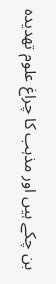بن چکے ہیں اور مذہب کا چراغ علوم تهدیدہ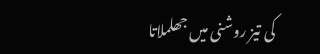کی تیز روشنی میں جھلملاتا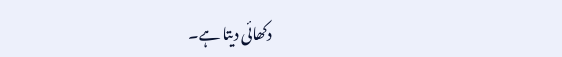دکھائی دیتا ہے۔